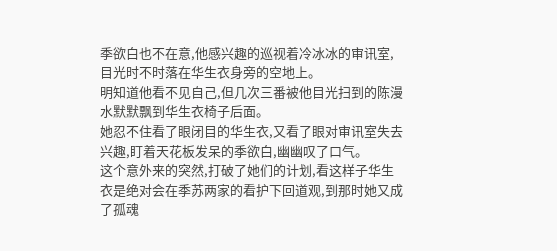季欲白也不在意,他感兴趣的巡视着冷冰冰的审讯室,目光时不时落在华生衣身旁的空地上。
明知道他看不见自己,但几次三番被他目光扫到的陈漫水默默飘到华生衣椅子后面。
她忍不住看了眼闭目的华生衣,又看了眼对审讯室失去兴趣,盯着天花板发呆的季欲白,幽幽叹了口气。
这个意外来的突然,打破了她们的计划,看这样子华生衣是绝对会在季苏两家的看护下回道观,到那时她又成了孤魂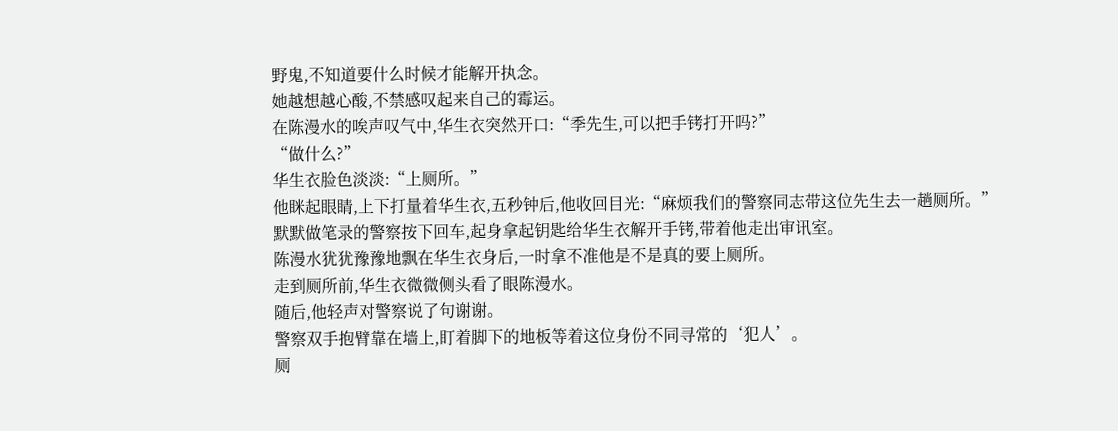野鬼,不知道要什么时候才能解开执念。
她越想越心酸,不禁感叹起来自己的霉运。
在陈漫水的唉声叹气中,华生衣突然开口:“季先生,可以把手铐打开吗?”
“做什么?”
华生衣脸色淡淡:“上厕所。”
他眯起眼睛,上下打量着华生衣,五秒钟后,他收回目光:“麻烦我们的警察同志带这位先生去一趟厕所。”
默默做笔录的警察按下回车,起身拿起钥匙给华生衣解开手铐,带着他走出审讯室。
陈漫水犹犹豫豫地飘在华生衣身后,一时拿不准他是不是真的要上厕所。
走到厕所前,华生衣微微侧头看了眼陈漫水。
随后,他轻声对警察说了句谢谢。
警察双手抱臂靠在墙上,盯着脚下的地板等着这位身份不同寻常的‘犯人’。
厕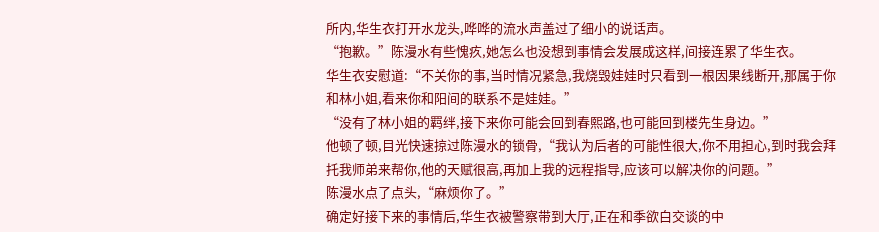所内,华生衣打开水龙头,哗哗的流水声盖过了细小的说话声。
“抱歉。”陈漫水有些愧疚,她怎么也没想到事情会发展成这样,间接连累了华生衣。
华生衣安慰道:“不关你的事,当时情况紧急,我烧毁娃娃时只看到一根因果线断开,那属于你和林小姐,看来你和阳间的联系不是娃娃。”
“没有了林小姐的羁绊,接下来你可能会回到春熙路,也可能回到楼先生身边。”
他顿了顿,目光快速掠过陈漫水的锁骨,“我认为后者的可能性很大,你不用担心,到时我会拜托我师弟来帮你,他的天赋很高,再加上我的远程指导,应该可以解决你的问题。”
陈漫水点了点头,“麻烦你了。”
确定好接下来的事情后,华生衣被警察带到大厅,正在和季欲白交谈的中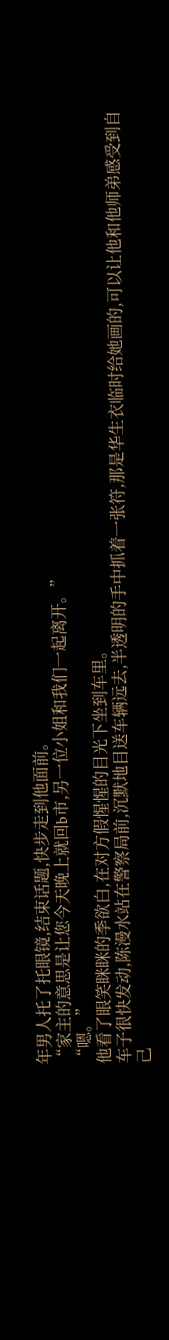年男人托了托眼镜,结束话题,快步走到他面前。
“家主的意思是让您今天晚上就回b市,另一位小姐和我们一起离开。”
“嗯。”
他看了眼笑眯眯的季欲白,在对方假惺惺的目光下坐到车里。
车子很快发动,陈漫水站在警察局前,沉默地目送车辆远去,半透明的手中抓着一张符,那是华生衣临时给她画的,可以让他和他师弟感受到自己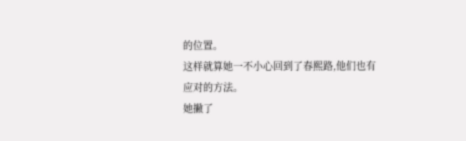的位置。
这样就算她一不小心回到了春熙路,他们也有应对的方法。
她撇了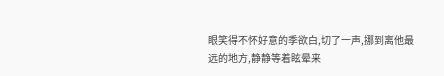眼笑得不怀好意的季欲白,切了一声,挪到离他最远的地方,静静等着眩晕来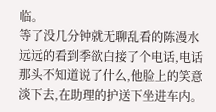临。
等了没几分钟就无聊乱看的陈漫水远远的看到季欲白接了个电话,电话那头不知道说了什么,他脸上的笑意淡下去,在助理的护送下坐进车内。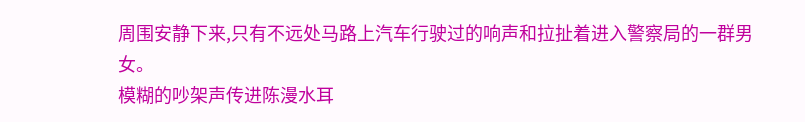周围安静下来,只有不远处马路上汽车行驶过的响声和拉扯着进入警察局的一群男女。
模糊的吵架声传进陈漫水耳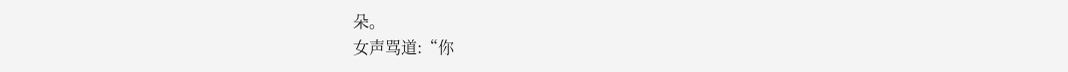朵。
女声骂道:“你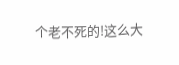个老不死的!这么大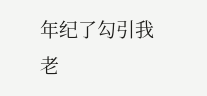年纪了勾引我老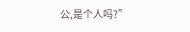公,是个人吗?”